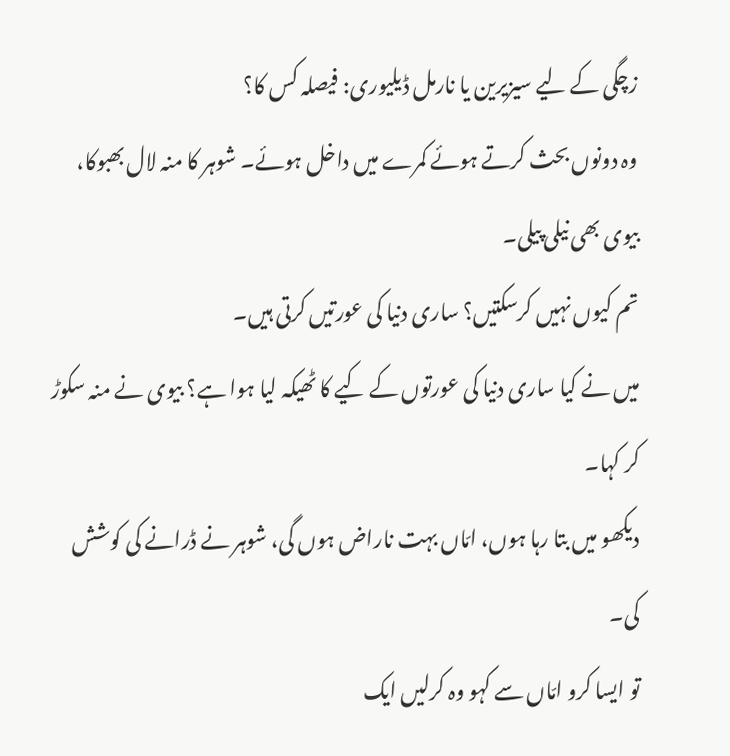زچگی کے لیے سیزیرین یا نارمل ڈیلیوری: فیصلہ کس کا؟
وہ دونوں بحث کرتے ہوئے کمرے میں داخل ہوئے۔ شوہر کا منہ لال بھبوکا، بیوی بھی نیلی پیلی۔
تم کیوں نہیں کرسکتیں؟ ساری دنیا کی عورتیں کرتی ہیں۔
میں نے کیا ساری دنیا کی عورتوں کے کیے کا ٹھیکہ لیا ہوا ہے؟ بیوی نے منہ سکوڑ کر کہا۔
دیکھو میں بتا رہا ہوں، امّاں بہت ناراض ہوں گی، شوہر نے ڈرانے کی کوشش کی۔
تو ایسا کرو امّاں سے کہو وہ کرلیں ایک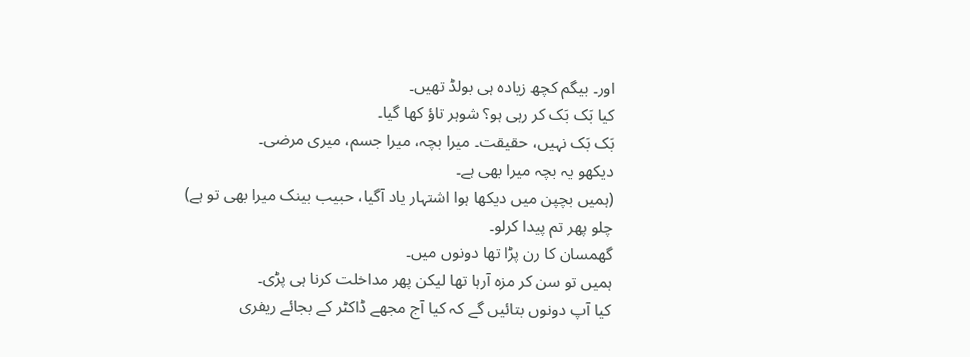اور۔ بیگم کچھ زیادہ ہی بولڈ تھیں۔
کیا بَک بَک کر رہی ہو؟ شوہر تاؤ کھا گیا۔
بَک بَک نہیں، حقیقت۔ میرا بچہ، میرا جسم، میری مرضی۔
دیکھو یہ بچہ میرا بھی ہے۔
(ہمیں بچپن میں دیکھا ہوا اشتہار یاد آگیا، حبیب بینک میرا بھی تو ہے)
چلو پھر تم پیدا کرلو۔
گھمسان کا رن پڑا تھا دونوں میں۔
ہمیں تو سن کر مزہ آرہا تھا لیکن پھر مداخلت کرنا ہی پڑی۔
کیا آپ دونوں بتائیں گے کہ کیا آج مجھے ڈاکٹر کے بجائے ریفری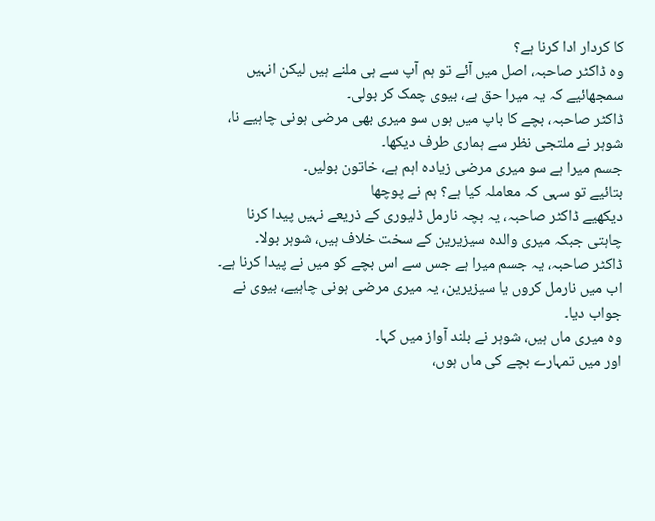کا کردار ادا کرنا ہے؟
وہ ڈاکٹر صاحبہ، اصل میں آئے تو ہم آپ سے ہی ملنے ہیں لیکن انہیں سمجھائیے کہ یہ میرا حق ہے، بیوی چمک کر بولی۔
ڈاکٹر صاحبہ، بچے کا باپ میں ہوں سو میری بھی مرضی ہونی چاہیے نا، شوہر نے ملتجی نظر سے ہماری طرف دیکھا۔
جسم میرا ہے سو میری مرضی زیادہ اہم ہے، خاتون بولیں۔
بتائیے تو سہی کہ معاملہ کیا ہے؟ ہم نے پوچھا
دیکھیے ڈاکٹر صاحبہ، یہ بچہ نارمل ڈلیوری کے ذریعے نہیں پیدا کرنا چاہتی جبکہ میری والدہ سیزیرین کے سخت خلاف ہیں، شوہر بولا۔
ڈاکٹر صاحبہ، یہ جسم میرا ہے جس سے اس بچے کو میں نے پیدا کرنا ہے۔ اب میں نارمل کروں یا سیزیرین، یہ میری مرضی ہونی چاہیے، بیوی نے جواب دیا۔
وہ میری ماں ہیں، شوہر نے بلند آواز میں کہا۔
اور میں تمہارے بچے کی ماں ہوں،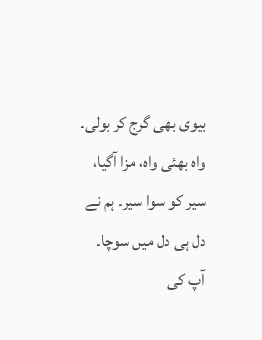بیوی بھی گرج کر بولی۔
واہ بھئی واہ، مزا آگیا، سیر کو سوا سیر۔ ہم نے دل ہی دل میں سوچا۔
آپ کی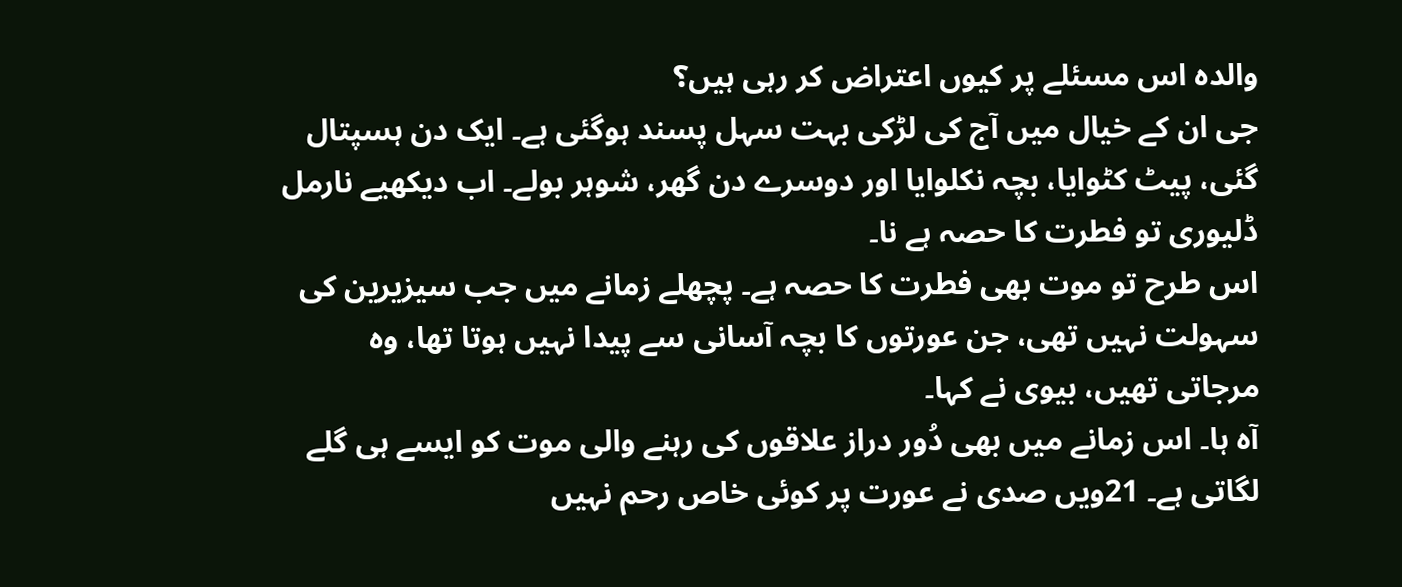والدہ اس مسئلے پر کیوں اعتراض کر رہی ہیں؟
جی ان کے خیال میں آج کی لڑکی بہت سہل پسند ہوگئی ہے۔ ایک دن ہسپتال گئی، پیٹ کٹوایا، بچہ نکلوایا اور دوسرے دن گھر، شوہر بولے۔ اب دیکھیے نارمل ڈلیوری تو فطرت کا حصہ ہے نا۔
اس طرح تو موت بھی فطرت کا حصہ ہے۔ پچھلے زمانے میں جب سیزیرین کی سہولت نہیں تھی، جن عورتوں کا بچہ آسانی سے پیدا نہیں ہوتا تھا، وہ مرجاتی تھیں، بیوی نے کہا۔
آہ ہا۔ اس زمانے میں بھی دُور دراز علاقوں کی رہنے والی موت کو ایسے ہی گلے لگاتی ہے۔ 21ویں صدی نے عورت پر کوئی خاص رحم نہیں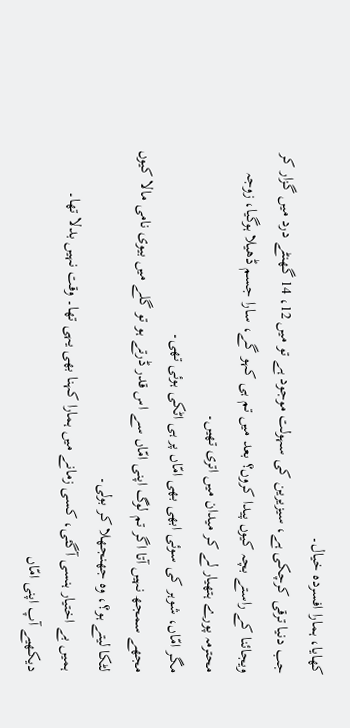کھایا، ہمارا افسردہ خیال۔
جب دنیا ترقی کرچکی ہے، سیزیرین کی سہولت موجود ہے تو میں 12، 14 گھنٹے درد میں گزار کر ویجائنا کے راستے بچہ کیوں پیدا کروں؟ بعد میں تم ہی کہو گے، سارا جسم ڈھیلا ہوگیا، زوجہ محترمہ پورے ہتھیار لے کر میدان میں اتری تھیں۔
مگر امّاں، شوہر کی سوئی ابھی بھی امّاں پر ہی اٹکی ہوئی تھی۔
مجھے سمجھ نہیں آتا اگر تم لوگ اپنی امّاں سے اس قدر ڈرتے ہو تو گلے میں بیوی نامی مالا کیوں لٹکا لیتے ہو؟، وہ جھنجھلا کر بولی۔
ہمیں بے اختیار ہنسی آگئی، کسی زمانے میں ہمارا کہنا بھی یہی تھا۔ وقت نہیں بدلا تھا۔
دیکھیے آپ اپنی امّاں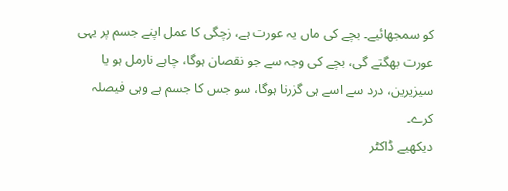کو سمجھائیے۔ بچے کی ماں یہ عورت ہے، زچگی کا عمل اپنے جسم پر یہی عورت بھگتے گی، بچے کی وجہ سے جو نقصان ہوگا، چاہے نارمل ہو یا سیزیرین، درد سے اسے ہی گزرنا ہوگا، سو جس کا جسم ہے وہی فیصلہ کرے۔
دیکھیے ڈاکٹر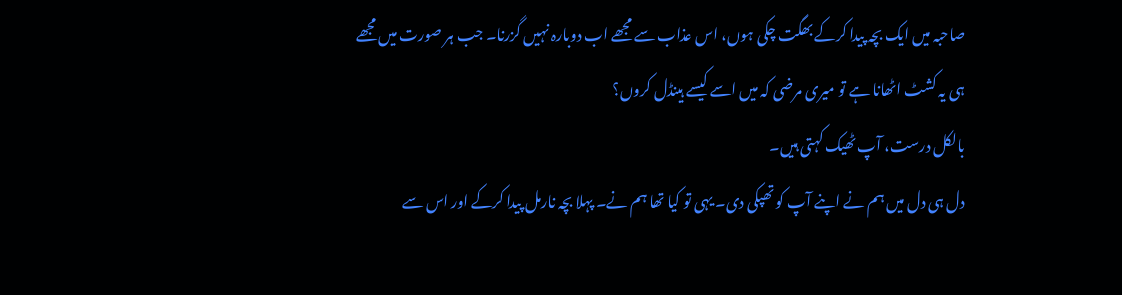صاحبہ میں ایک بچہ پیدا کرکے بھگت چکی ہوں، اس عذاب سے مجھے اب دوبارہ نہیں گزرنا۔ جب ہر صورت میں مجھے ہی یہ کشٹ اٹھانا ہے تو میری مرضی کہ میں اسے کیسے ہینڈل کروں؟
بالکل درست، آپ ٹھیک کہتی ہیں۔
دل ہی دل میں ہم نے اپنے آپ کو تھپکی دی۔ یہی تو کیا تھا ہم نے۔ پہلا بچہ نارمل پیدا کرکے اور اس سے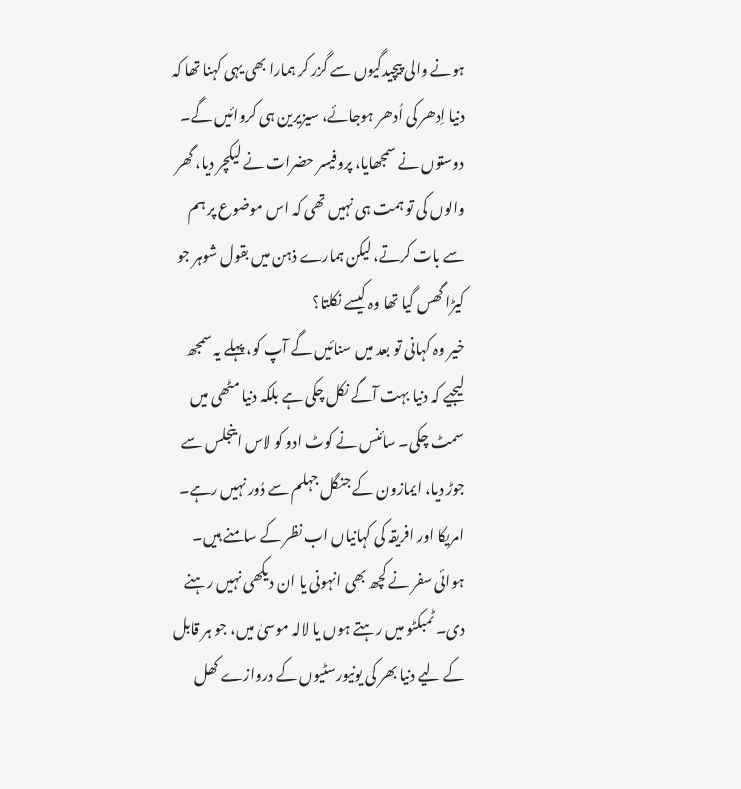ہونے والی پیچیدگیوں سے گزر کر ہمارا بھی یہی کہنا تھا کہ دنیا اِدھر کی اُدھر ہوجائے، سیزیرین ہی کروائیں گے۔ دوستوں نے سمجھایا، پروفیسر حضرات نے لیکچر دیا، گھر والوں کی تو ہمت ہی نہیں تھی کہ اس موضوع پر ہم سے بات کرتے، لیکن ہمارے ذہن میں بقول شوہر جو کیڑا گھس گیا تھا وہ کیسے نکلتا؟
خیر وہ کہانی تو بعد میں سنائیں گے آپ کو، پہلے یہ سمجھ لیجیے کہ دنیا بہت آگے نکل چکی ہے بلکہ دنیا مٹھی میں سمٹ چکی۔ سائنس نے کوٹ ادو کو لاس اینجلس سے جوڑ دیا، ایمازون کے جنگل جہلم سے دُور نہیں رہے۔ امریکا اور افریقہ کی کہانیاں اب نظر کے سامنے ہیں۔ ہوائی سفر نے کچھ بھی انہونی یا ان دیکھی نہیں رہنے دی۔ ٹمبکٹو میں رہتے ہوں یا لالہ موسیٰ میں، جو ہر قابل کے لیے دنیا بھر کی یونیورسٹیوں کے دروازے کھل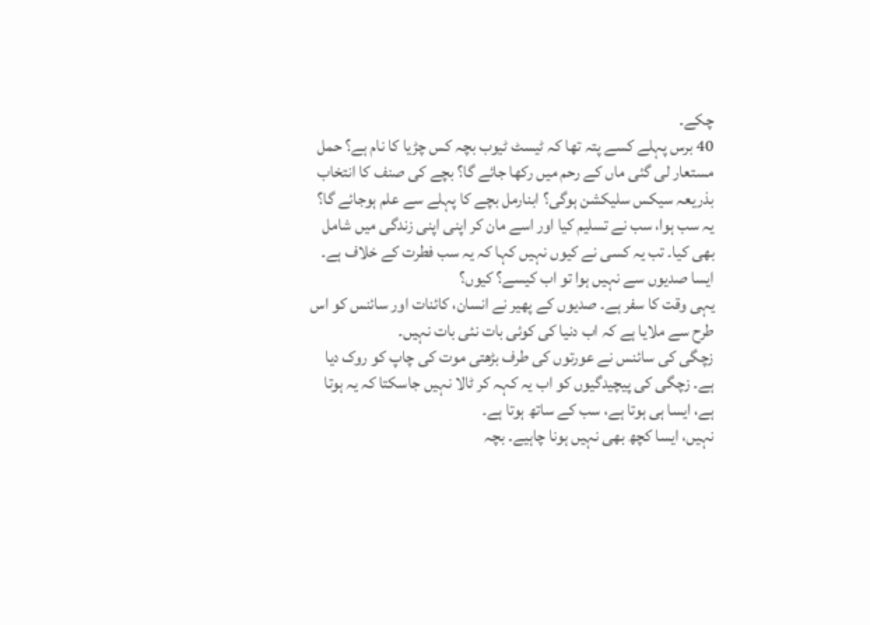چکے۔
40 برس پہلے کسے پتہ تھا کہ ٹیسٹ ٹیوب بچہ کس چڑیا کا نام ہے؟ حمل مستعار لی گئی ماں کے رحم میں رکھا جائے گا؟ بچے کی صنف کا انتخاب بذریعہ سیکس سلیکشن ہوگی؟ ابنارمل بچے کا پہلے سے علم ہوجائے گا؟
یہ سب ہوا، سب نے تسلیم کیا اور اسے مان کر اپنی اپنی زندگی میں شامل بھی کیا۔ تب یہ کسی نے کیوں نہیں کہا کہ یہ سب فطرت کے خلاف ہے۔ ایسا صدیوں سے نہیں ہوا تو اب کیسے؟ کیوں؟
یہی وقت کا سفر ہے۔ صدیوں کے پھیر نے انسان، کائنات اور سائنس کو اس طرح سے ملایا ہے کہ اب دنیا کی کوئی بات نئی بات نہیں۔
زچگی کی سائنس نے عورتوں کی طرف بڑھتی موت کی چاپ کو روک دیا ہے۔ زچگی کی پیچیدگیوں کو اب یہ کہہ کر ٹالا نہیں جاسکتا کہ یہ ہوتا ہے، ایسا ہی ہوتا ہے، سب کے ساتھ ہوتا ہے۔
نہیں، ایسا کچھ بھی نہیں ہونا چاہیے۔ بچہ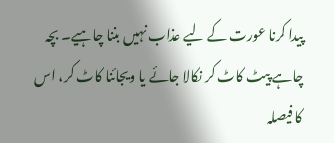پیدا کرنا عورت کے لیے عذاب نہیں بننا چاہیے۔ بچہ چاہے پیٹ کاٹ کر نکالا جائے یا ویجائنا کاٹ کر، اس کا فیصلہ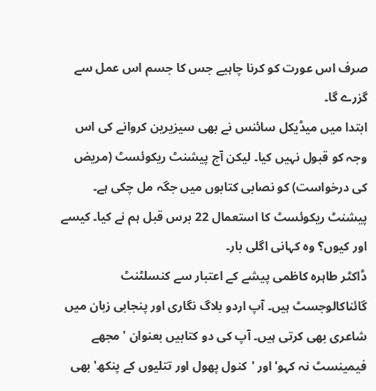صرف اس عورت کو کرنا چاہیے جس کا جسم اس عمل سے گزرے گا۔
ابتدا میں میڈیکل سائنس نے بھی سیزیرین کروانے کی اس وجہ کو قبول نہیں کیا۔ لیکن آج پیشنٹ ریکوئسٹ (مریض کی درخواست) کو نصابی کتابوں میں جگہ مل چکی ہے۔
پیشنٹ ریکوئسٹ کا استعمال 22 برس قبل ہم نے کیا۔ کیسے اور کیوں؟ وہ کہانی اگلی بار۔
ڈاکٹر طاہرہ کاظمی پیشے کے اعتبار سے کنسلٹنٹ گائناکالوجسٹ ہیں۔ آپ اردو بلاگ نگاری اور پنجابی زبان میں شاعری بھی کرتی ہیں۔ آپ کی دو کتابیں بعنوان 'مجھے فیمینسٹ نہ کہو' اور 'کنول پھول اور تتلیوں کے پنکھ' بھی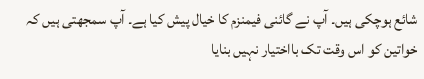شائع ہوچکی ہیں۔ آپ نے گائنی فیمنزم کا خیال پیش کیا ہے۔ آپ سمجھتی ہیں کہ خواتین کو اس وقت تک بااختیار نہیں بنایا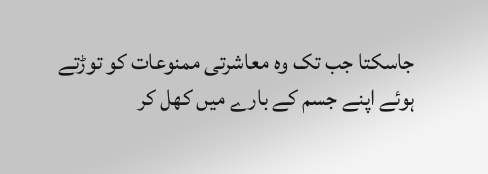جاسکتا جب تک وہ معاشرتی ممنوعات کو توڑتے ہوئے اپنے جسم کے بارے میں کھل کر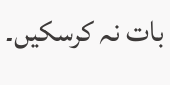بات نہ کرسکیں۔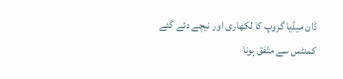ڈان میڈیا گروپ کا لکھاری اور نیچے دئے گئے کمنٹس سے متّفق ہونا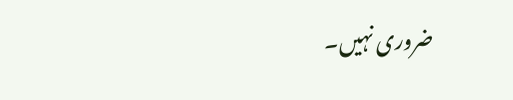ضروری نہیں۔